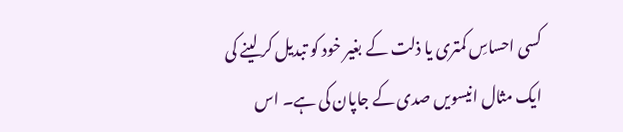کسی احساسِ کمتری یا ذلت کے بغیر خود کو تبدیل کر لینے کی ایک مثال انیسویں صدی کے جاپان کی ہے۔ اس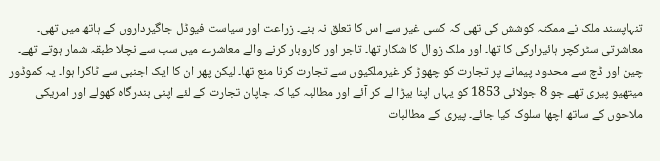تنہاپسند ملک نے ممکنہ کوشش کی تھی کہ کسی غیر سے اس کا تعلق نہ بنے۔ زراعت اور سیاست فیوڈل جاگیرداروں کے ہاتھ میں تھی۔ معاشرتی سٹرکچر ہائیرارکی کا تھا۔ اور ملک زوال کا شکار تھا۔ تاجر اور کاروبار کرنے والے معاشرے میں سب سے نچلا طبقہ شمار ہوتے تھے۔ چین اور ڈچ سے محدود پیمانے پر تجارت کو چھوڑ کر غیرملکیوں سے تجارت کرنا منع تھا۔ لیکن پھر ان کا ایک اجنبی سے ٹاکرا ہوا۔ یہ کموڈور میتھیو پیری تھے جو 8 جولائی 1853 کو یہاں اپنا بیڑا لے کر آئے اور مطالبہ کیا کہ جاپان تجارت کے لئے اپنی بندرگاہ کھولے اور امریکی ملاحوں کے ساتھ اچھا سلوک کیا جائے۔ پیری کے مطالبات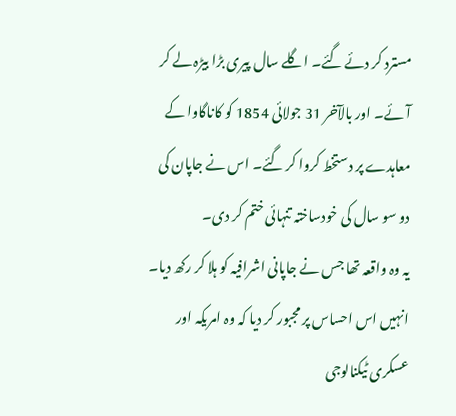مسترد کر دئے گئے۔ اگلے سال پیری بڑا بیڑہ لے کر آئے۔ اور بالآخر 31 جولائی 1854 کو کاناگاوا کے معاہدے پر دستخط کروا کر گئے۔ اس نے جاپان کی دو سو سال کی خودساختہ تنہائی ختم کر دی۔
یہ وہ واقعہ تھا جس نے جاپانی اشرافیہ کو ہلا کر رکھ دیا۔ انہیں اس احساس پر مجبور کر دیا کہ وہ امریکہ اور عسکری ٹیکنالوجی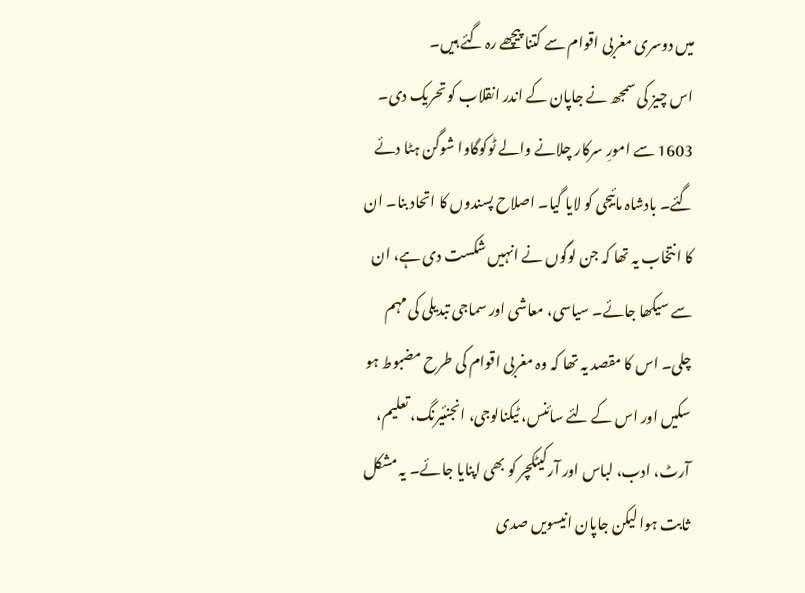میں دوسری مغربی اقوام سے کتنا پیچھے رہ گئے ہیں۔
اس چیز کی سمجھ نے جاپان کے اندر انقلاب کو تحریک دی۔ 1603 سے امورِ سرکار چلانے والے ٹوکوگاوا شوگن ہٹا دئے گئے۔ بادشاہ مائیجی کو لایا گیا۔ اصلاح پسندوں کا اتحاد بنا۔ ان کا انتخاب یہ تھا کہ جن لوگوں نے انہیں شکست دی ہے، ان سے سیکھا جائے۔ سیاسی، معاشی اور سماجی تبدیلی کی مہم چلی۔ اس کا مقصد یہ تھا کہ وہ مغربی اقوام کی طرح مضبوط ہو سکیں اور اس کے لئے سائنس، ٹیکنالوجی، انجنئیرنگ، تعلیم، آرٹ، ادب، لباس اور آرکیٹکچر کو بھی اپنایا جائے۔ یہ مشکل ثابت ہوا لیکن جاپان انیسویں صدی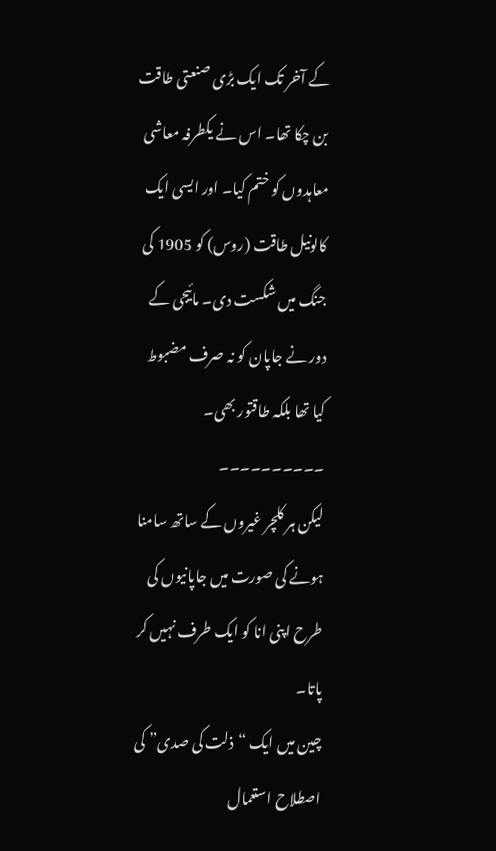کے آخر تک ایک بڑی صنعتی طاقت بن چکا تھا۔ اس نے یکطرفہ معاشی معاہدوں کو ختم کیا۔ اور ایسی ایک کالونیل طاقت (روس) کو 1905 کی جنگ میں شکست دی۔ مائیجی کے دور نے جاپان کو نہ صرف مضبوط کیا تھا بلکہ طاقتور بھی۔
۔۔۔۔۔۔۔۔۔۔
لیکن ہر کلچر غیروں کے ساتھ سامنا ہونے کی صورت میں جاپانیوں کی طرح اپنی انا کو ایک طرف نہیں کر پاتا۔
چین میں ایک “ذلت کی صدی” کی اصطلاح استعمال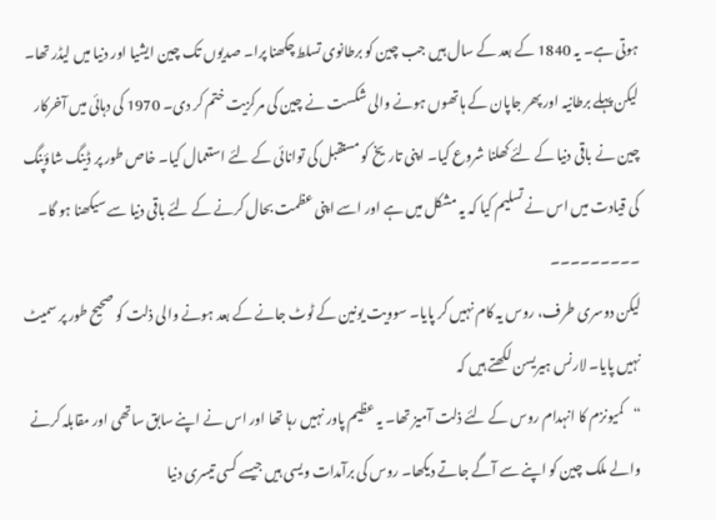ہوتی ہے۔ یہ 1840 کے بعد کے سال ہیں جب چین کو برطانوی تسلط چکھنا پرا۔ صدیوں تک چین ایشیا اور دنیا میں لیڈر تھا۔ لیکن پہلے برطانیہ اور پھر جاپان کے ہاتھوں ہونے والی شکست نے چین کی مرکزیت ختم کر دی۔ 1970 کی دہائی میں آخرکار چین نے باقی دنیا کے لئے کھلنا شروع کیا۔ اپنی تاریخ کو مستقبل کی توانائی کے لئے استعمال کیا۔ خاص طور پر ڈینگ شاؤپنگ کی قیادت میں اس نے تسلیم کیا کہ یہ مشکل میں ہے اور اسے اپنی عظمت بحال کرنے کے لئے باقی دنیا سے سیکھنا ہو گا۔
۔۔۔۔۔۔۔۔۔
لیکن دوسری طرف، روس یہ کام نہیں کر پایا۔ سوویت یونین کے ٹوٹ جانے کے بعد ہونے والی ذلت کو صحیح طور پر سمیٹ نہیں پایا۔ لارنس ہیریسن لکھتے ہیں کہ
“کمیونزم کا انہدام روس کے لئے ذلت آمیز تھا۔ یہ عظیم پاور نہیں رہا تھا اور اس نے اپنے سابق ساتھی اور مقابلہ کرنے والے ملک چین کو اپنے سے آگے جاتے دیکھا۔ روس کی برآمدات ویسی ہیں جیسے کسی تیسری دنیا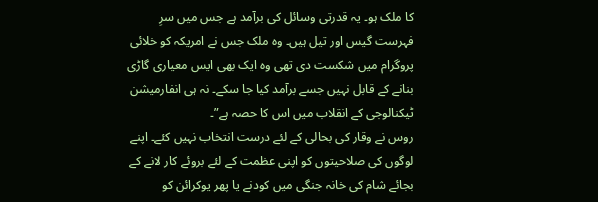کا ملک ہو۔ یہ قدرتی وسائل کی برآمد ہے جس میں سرِ فہرست گیس اور تیل ہیں۔ وہ ملک جس نے امریکہ کو خلائی پروگرام میں شکست دی تھی وہ ایک بھی ایس معیاری گاڑی بنانے کے قابل نہیں جسے برآمد کیا جا سکے۔ نہ ہی انفارمیشن ٹیکنالوجی کے انقلاب میں اس کا حصہ ہے”۔
روس نے وقار کی بحالی کے لئے درست انتخاب نہیں کئے۔ اپنے لوگوں کی صلاحیتوں کو اپنی عظمت کے لئے بروئے کار لانے کے بجائے شام کی خانہ جنگی میں کودنے یا پھر یوکرائن کو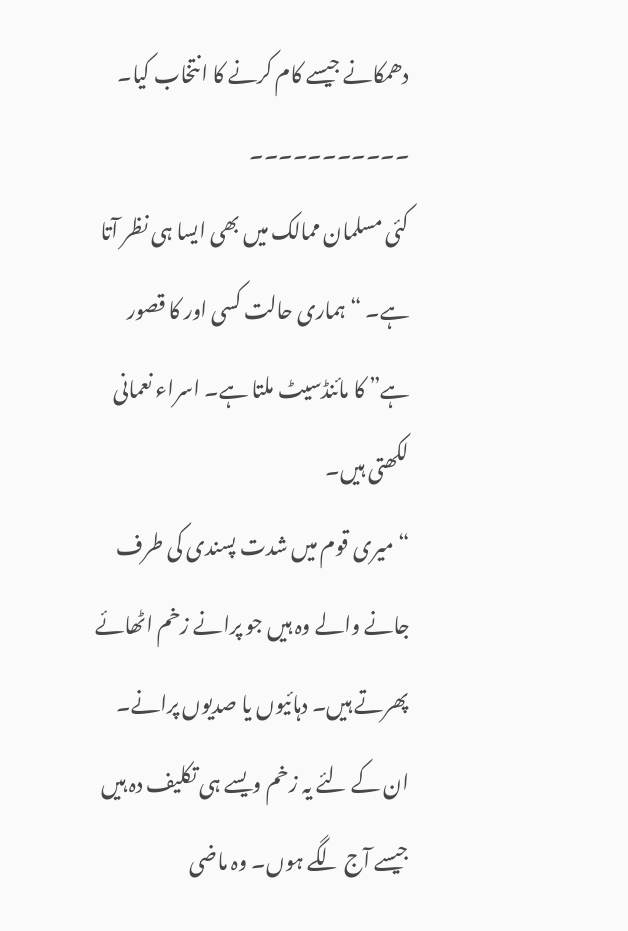دھمکانے جیسے کام کرنے کا انتخاب کیا۔
۔۔۔۔۔۔۔۔۔۔۔
کئی مسلمان ممالک میں بھی ایسا ہی نظر آتا ہے۔ “ہماری حالت کسی اور کا قصور ہے” کا مائنڈسیٹ ملتا ہے۔ اسراء نعمانی لکھتی ہیں۔
“میری قوم میں شدت پسندی کی طرف جانے والے وہ ہیں جو پرانے زخم اٹھائے پھرتے ہیں۔ دہائیوں یا صدیوں پرانے۔ ان کے لئے یہ زخم ویسے ہی تکلیف دہ ہیں جیسے آج لگے ہوں۔ وہ ماضی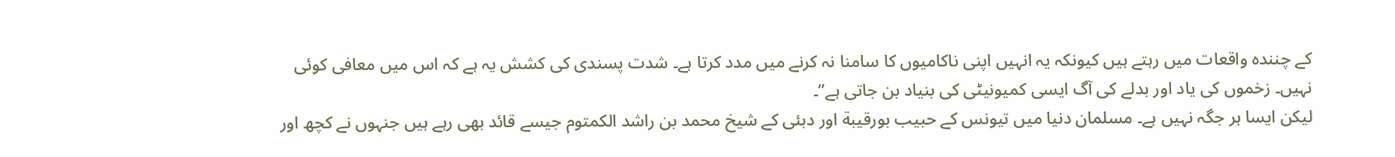کے چنندہ واقعات میں رہتے ہیں کیونکہ یہ انہیں اپنی ناکامیوں کا سامنا نہ کرنے میں مدد کرتا ہے۔ شدت پسندی کی کشش یہ ہے کہ اس میں معافی کوئی نہیں۔ زخموں کی یاد اور بدلے کی آگ ایسی کمیونیٹی کی بنیاد بن جاتی ہے”۔
لیکن ایسا ہر جگہ نہیں ہے۔ مسلمان دنیا میں تیونس کے حبیب بورقیبة اور دبئی کے شیخ محمد بن راشد الکمتوم جیسے قائد بھی رہے ہیں جنہوں نے کچھ اور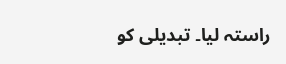راستہ لیا۔ تبدیلی کو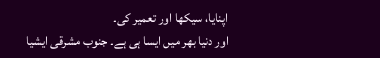اپنایا، سیکھا اور تعمیر کی۔
اور دنیا بھر میں ایسا ہی ہے۔ جنوب مشرقی ایشیا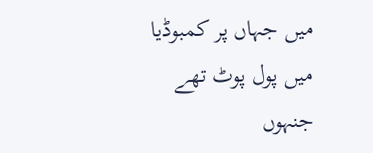میں جہاں پر کمبوڈیا میں پول پوٹ تھے جنہوں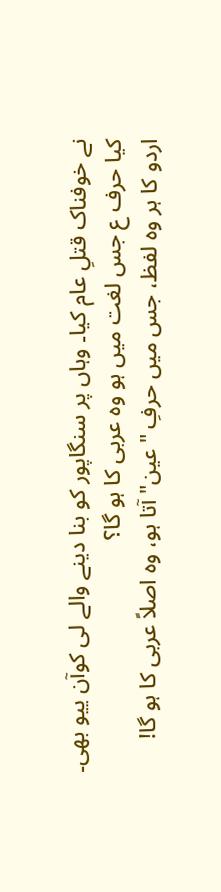نے خوفناک قتلِ عام کیا۔ وہاں پر سنگاپور کو بنا دینے والے لی کوآن ییو بھی۔
کیا حرف ع جس لغت میں ہو وہ عربی کا ہو گا؟
اردو کا ہر وہ لفظ، جس میں حرفِ "عین" آتا ہو، وہ اصلاً عربی کا ہو گا!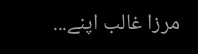مرزا غالب اپنے...